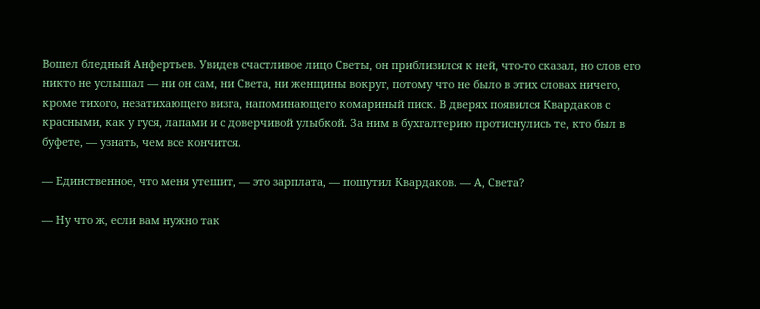Вошел бледный Анфертьев. Увидев счастливое лицо Светы, он приблизился к ней, что-то сказал, но слов его никто не услышал — ни он сам, ни Света, ни женщины вокруг, потому что не было в этих словах ничего, кроме тихого, незатихающего визга, напоминающего комариный писк. В дверях появился Квардаков с красными, как у гуся, лапами и с доверчивой улыбкой. За ним в бухгалтерию протиснулись те, кто был в буфете, — узнать, чем все кончится.

— Единственное, что меня утешит, — это зарплата, — пошутил Квардаков. — А, Света?

— Ну что ж, если вам нужно так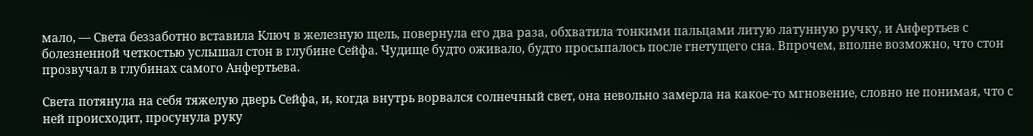мало, — Света беззаботно вставила Ключ в железную щель, повернула его два раза, обхватила тонкими пальцами литую латунную ручку, и Анфертьев с болезненной четкостью услышал стон в глубине Сейфа. Чудище будто оживало, будто просыпалось после гнетущего сна. Впрочем, вполне возможно, что стон прозвучал в глубинах самого Анфертьева.

Света потянула на себя тяжелую дверь Сейфа, и, когда внутрь ворвался солнечный свет, она невольно замерла на какое-то мгновение, словно не понимая, что с ней происходит, просунула руку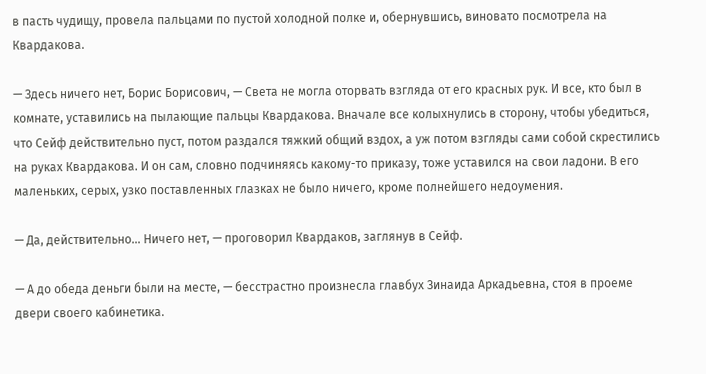в пасть чудищу, провела пальцами по пустой холодной полке и, обернувшись, виновато посмотрела на Квардакова.

— Здесь ничего нет, Борис Борисович, — Света не могла оторвать взгляда от его красных рук. И все, кто был в комнате, уставились на пылающие пальцы Квардакова. Вначале все колыхнулись в сторону, чтобы убедиться, что Сейф действительно пуст, потом раздался тяжкий общий вздох, а уж потом взгляды сами собой скрестились на руках Квардакова. И он сам, словно подчиняясь какому-то приказу, тоже уставился на свои ладони. В его маленьких, серых, узко поставленных глазках не было ничего, кроме полнейшего недоумения.

— Да, действительно… Ничего нет, — проговорил Квардаков, заглянув в Сейф.

— А до обеда деньги были на месте, — бесстрастно произнесла главбух Зинаида Аркадьевна, стоя в проеме двери своего кабинетика.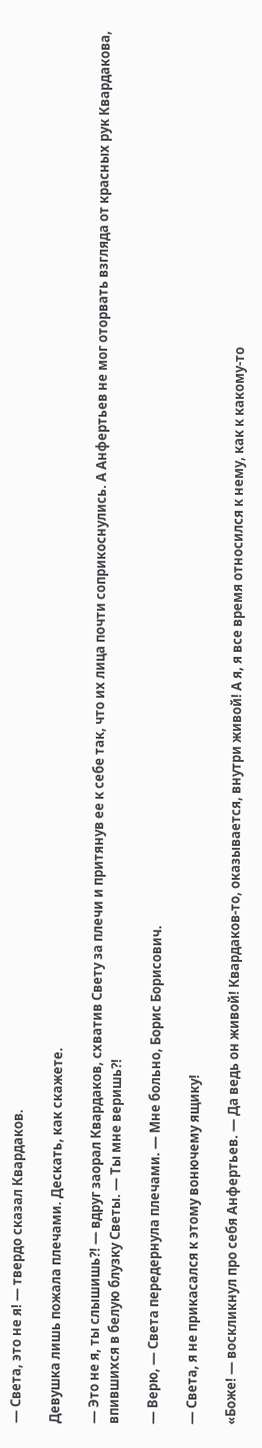— Света, это не я! — твердо сказал Квардаков.

Девушка лишь пожала плечами. Дескать, как скажете.

— Это не я, ты слышишь?! — вдруг заорал Квардаков, схватив Свету за плечи и притянув ее к себе так, что их лица почти соприкоснулись. А Анфертьев не мог оторвать взгляда от красных рук Квардакова, впившихся в белую блузку Светы. — Ты мне веришь?!

— Верю, — Света передернула плечами. — Мне больно, Борис Борисович.

— Света, я не прикасался к этому вонючему ящику!

«Боже! — воскликнул про себя Анфертьев. — Да ведь он живой! Квардаков-то, оказывается, внутри живой! А я, я все время относился к нему, как к какому-то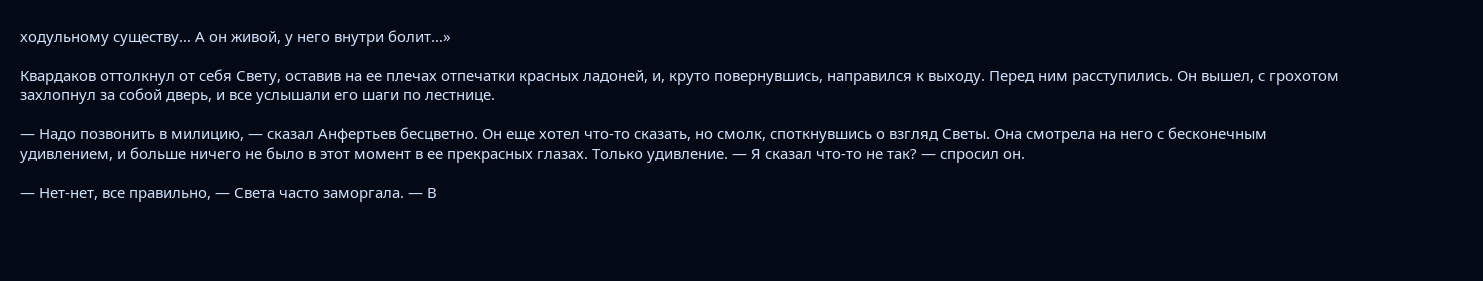ходульному существу… А он живой, у него внутри болит…»

Квардаков оттолкнул от себя Свету, оставив на ее плечах отпечатки красных ладоней, и, круто повернувшись, направился к выходу. Перед ним расступились. Он вышел, с грохотом захлопнул за собой дверь, и все услышали его шаги по лестнице.

— Надо позвонить в милицию, — сказал Анфертьев бесцветно. Он еще хотел что-то сказать, но смолк, споткнувшись о взгляд Светы. Она смотрела на него с бесконечным удивлением, и больше ничего не было в этот момент в ее прекрасных глазах. Только удивление. — Я сказал что-то не так? — спросил он.

— Нет-нет, все правильно, — Света часто заморгала. — В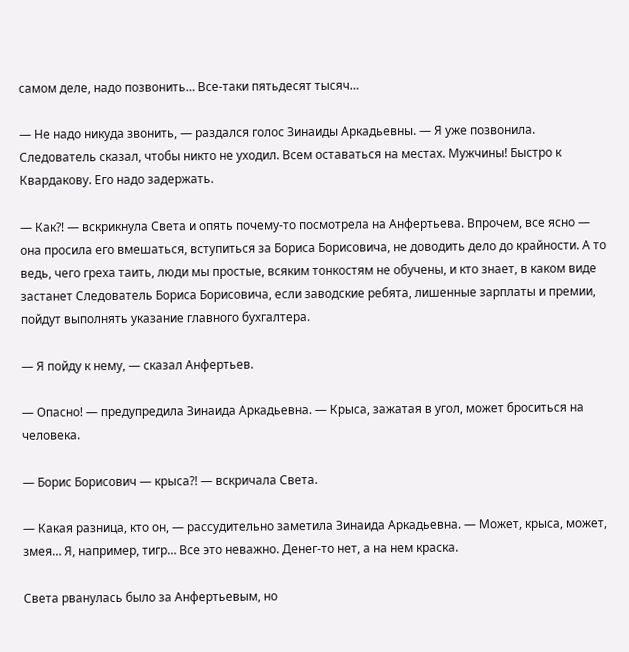самом деле, надо позвонить… Все-таки пятьдесят тысяч…

— Не надо никуда звонить, — раздался голос Зинаиды Аркадьевны. — Я уже позвонила. Следователь сказал, чтобы никто не уходил. Всем оставаться на местах. Мужчины! Быстро к Квардакову. Его надо задержать.

— Как?! — вскрикнула Света и опять почему-то посмотрела на Анфертьева. Впрочем, все ясно — она просила его вмешаться, вступиться за Бориса Борисовича, не доводить дело до крайности. А то ведь, чего греха таить, люди мы простые, всяким тонкостям не обучены, и кто знает, в каком виде застанет Следователь Бориса Борисовича, если заводские ребята, лишенные зарплаты и премии, пойдут выполнять указание главного бухгалтера.

— Я пойду к нему, — сказал Анфертьев.

— Опасно! — предупредила Зинаида Аркадьевна. — Крыса, зажатая в угол, может броситься на человека.

— Борис Борисович — крыса?! — вскричала Света.

— Какая разница, кто он, — рассудительно заметила Зинаида Аркадьевна. — Может, крыса, может, змея… Я, например, тигр… Все это неважно. Денег-то нет, а на нем краска.

Света рванулась было за Анфертьевым, но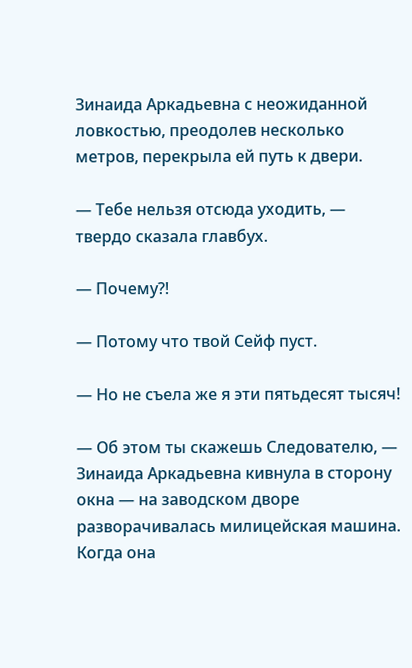Зинаида Аркадьевна с неожиданной ловкостью, преодолев несколько метров, перекрыла ей путь к двери.

— Тебе нельзя отсюда уходить, — твердо сказала главбух.

— Почему?!

— Потому что твой Сейф пуст.

— Но не съела же я эти пятьдесят тысяч!

— Об этом ты скажешь Следователю, — Зинаида Аркадьевна кивнула в сторону окна — на заводском дворе разворачивалась милицейская машина. Когда она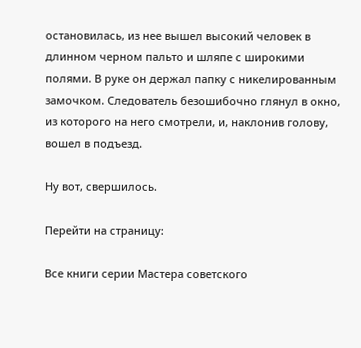остановилась, из нее вышел высокий человек в длинном черном пальто и шляпе с широкими полями. В руке он держал папку с никелированным замочком. Следователь безошибочно глянул в окно, из которого на него смотрели, и, наклонив голову, вошел в подъезд.

Ну вот, свершилось.

Перейти на страницу:

Все книги серии Мастера советского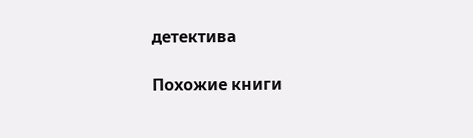детектива

Похожие книги